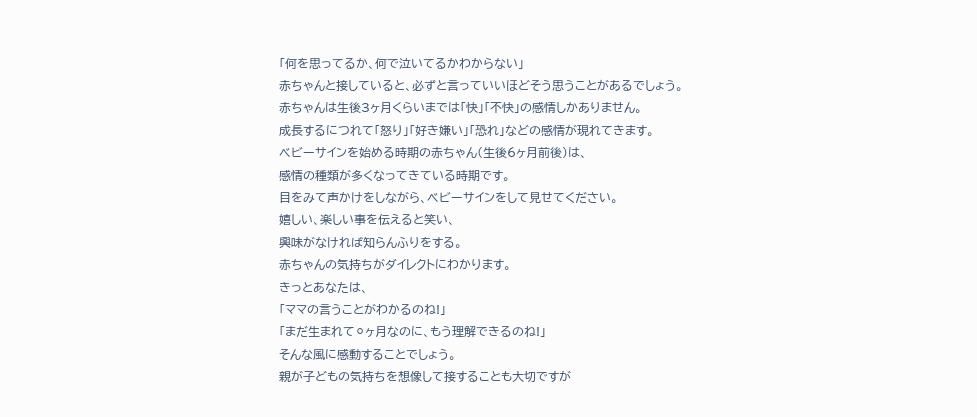「何を思ってるか、何で泣いてるかわからない」
赤ちゃんと接していると、必ずと言っていいほどそう思うことがあるでしょう。
赤ちゃんは生後3ヶ月くらいまでは「快」「不快」の感情しかありません。
成長するにつれて「怒り」「好き嫌い」「恐れ」などの感情が現れてきます。
ベビーサインを始める時期の赤ちゃん(生後6ヶ月前後)は、
感情の種類が多くなってきている時期です。
目をみて声かけをしながら、ベビーサインをして見せてください。
嬉しい、楽しい事を伝えると笑い、
興味がなければ知らんふりをする。
赤ちゃんの気持ちがダイレクトにわかります。
きっとあなたは、
「ママの言うことがわかるのね!」
「まだ生まれて⚪ヶ月なのに、もう理解できるのね!」
そんな風に感動することでしょう。
親が子どもの気持ちを想像して接することも大切ですが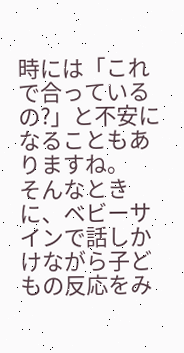時には「これで合っているの?」と不安になることもありますね。
そんなときに、ベビーサインで話しかけながら子どもの反応をみ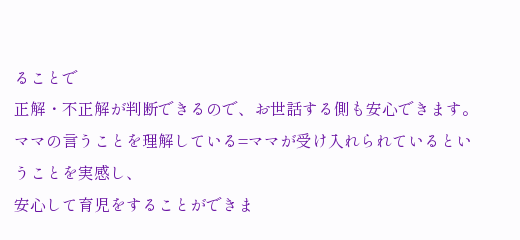ることで
正解・不正解が判断できるので、お世話する側も安心できます。
ママの言うことを理解している=ママが受け入れられているということを実感し、
安心して育児をすることができま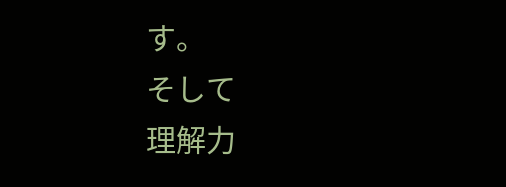す。
そして
理解力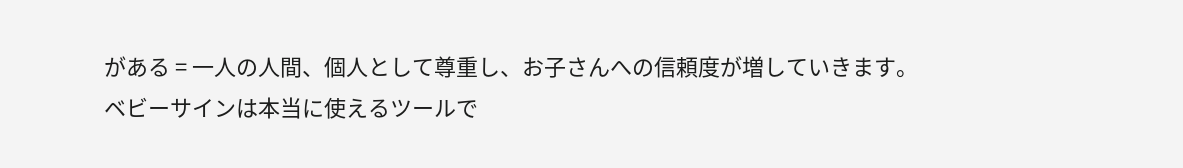がある = 一人の人間、個人として尊重し、お子さんへの信頼度が増していきます。
ベビーサインは本当に使えるツールで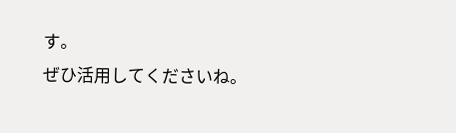す。
ぜひ活用してくださいね。